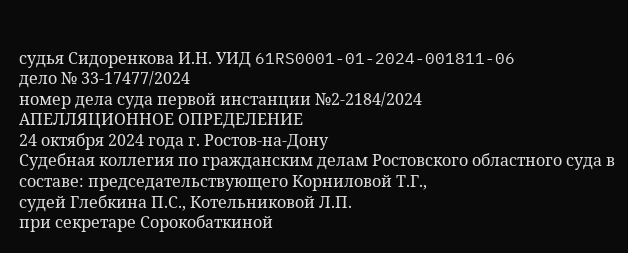судья Сидоренкова И.Н. УИД 61RS0001-01-2024-001811-06
дело № 33-17477/2024
номер дела суда первой инстанции №2-2184/2024
АПЕЛЛЯЦИОННОЕ ОПРЕДЕЛЕНИЕ
24 октября 2024 года г. Ростов-на-Дону
Судебная коллегия по гражданским делам Ростовского областного суда в составе: председательствующего Корниловой Т.Г.,
судей Глебкина П.С., Котельниковой Л.П.
при секретаре Сорокобаткиной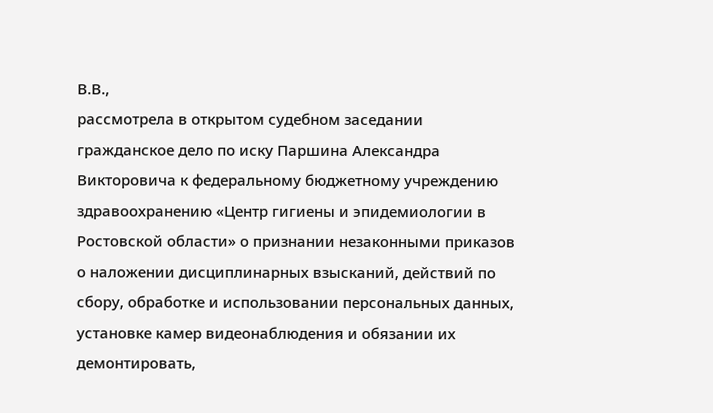В.В.,
рассмотрела в открытом судебном заседании гражданское дело по иску Паршина Александра Викторовича к федеральному бюджетному учреждению здравоохранению «Центр гигиены и эпидемиологии в Ростовской области» о признании незаконными приказов о наложении дисциплинарных взысканий, действий по сбору, обработке и использовании персональных данных, установке камер видеонаблюдения и обязании их демонтировать,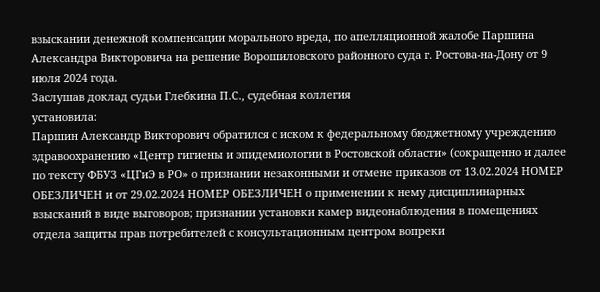взыскании денежной компенсации морального вреда, по апелляционной жалобе Паршина Александра Викторовича на решение Ворошиловского районного суда г. Ростова-на-Дону от 9 июля 2024 года.
Заслушав доклад судьи Глебкина П.С., судебная коллегия
установила:
Паршин Александр Викторович обратился с иском к федеральному бюджетному учреждению здравоохранению «Центр гигиены и эпидемиологии в Ростовской области» (сокращенно и далее по тексту ФБУЗ «ЦГиЭ в РО» о признании незаконными и отмене приказов от 13.02.2024 НОМЕР ОБЕЗЛИЧЕН и от 29.02.2024 НОМЕР ОБЕЗЛИЧЕН о применении к нему дисциплинарных взысканий в виде выговоров; признании установки камер видеонаблюдения в помещениях отдела защиты прав потребителей с консультационным центром вопреки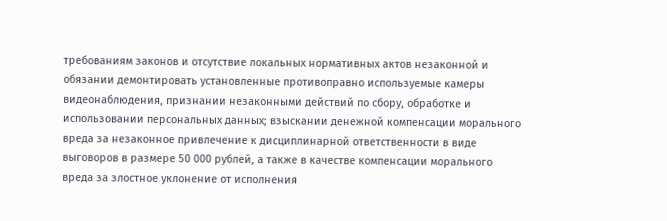требованиям законов и отсутствие локальных нормативных актов незаконной и обязании демонтировать установленные противоправно используемые камеры видеонаблюдения, признании незаконными действий по сбору, обработке и использовании персональных данных; взыскании денежной компенсации морального вреда за незаконное привлечение к дисциплинарной ответственности в виде выговоров в размере 50 000 рублей, а также в качестве компенсации морального вреда за злостное уклонение от исполнения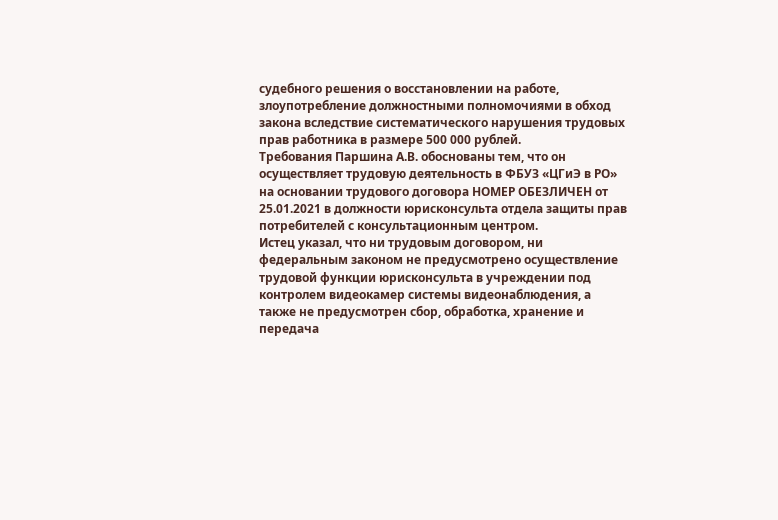судебного решения о восстановлении на работе, злоупотребление должностными полномочиями в обход закона вследствие систематического нарушения трудовых прав работника в размере 500 000 рублей.
Требования Паршина А.В. обоснованы тем, что он осуществляет трудовую деятельность в ФБУЗ «ЦГиЭ в РО» на основании трудового договора НОМЕР ОБЕЗЛИЧЕН от 25.01.2021 в должности юрисконсульта отдела защиты прав потребителей с консультационным центром.
Истец указал, что ни трудовым договором, ни федеральным законом не предусмотрено осуществление трудовой функции юрисконсульта в учреждении под контролем видеокамер системы видеонаблюдения, а также не предусмотрен сбор, обработка, хранение и передача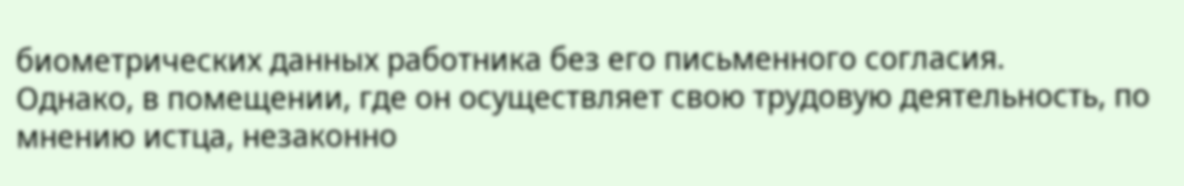биометрических данных работника без его письменного согласия.
Однако, в помещении, где он осуществляет свою трудовую деятельность, по мнению истца, незаконно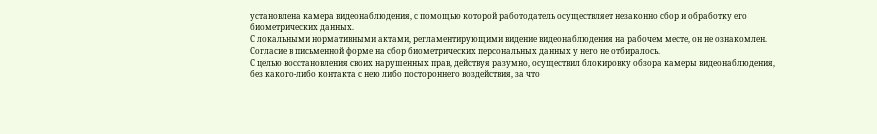установлена камера видеонаблюдения, с помощью которой работодатель осуществляет незаконно сбор и обработку его биометрических данных.
С локальными нормативными актами, регламентирующими видение видеонаблюдения на рабочем месте, он не ознакомлен. Согласие в письменной форме на сбор биометрических персональных данных у него не отбиралось.
С целью восстановления своих нарушенных прав, действуя разумно, осуществил блокировку обзора камеры видеонаблюдения, без какого-либо контакта с нею либо постороннего воздействия, за что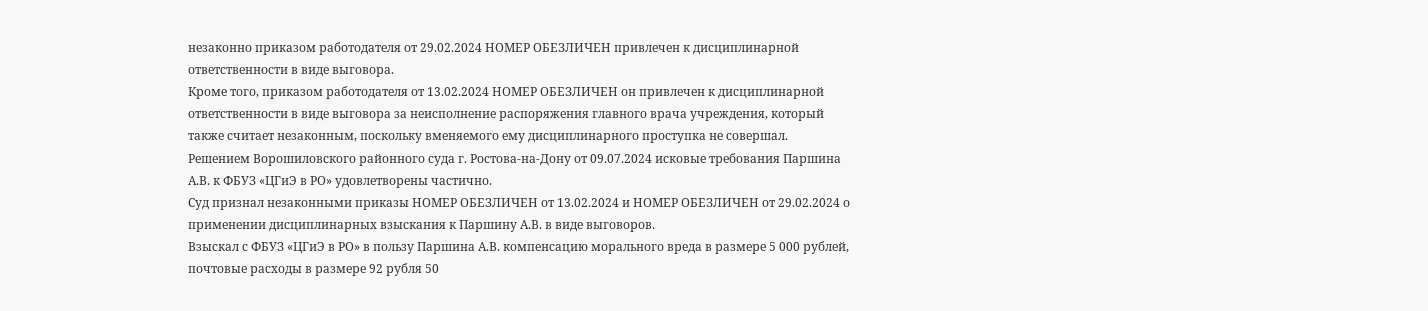незаконно приказом работодателя от 29.02.2024 НОМЕР ОБЕЗЛИЧЕН привлечен к дисциплинарной ответственности в виде выговора.
Кроме того, приказом работодателя от 13.02.2024 НОМЕР ОБЕЗЛИЧЕН он привлечен к дисциплинарной ответственности в виде выговора за неисполнение распоряжения главного врача учреждения, который также считает незаконным, поскольку вменяемого ему дисциплинарного проступка не совершал.
Решением Ворошиловского районного суда г. Ростова-на-Дону от 09.07.2024 исковые требования Паршина А.В. к ФБУЗ «ЦГиЭ в РО» удовлетворены частично.
Суд признал незаконными приказы НОМЕР ОБЕЗЛИЧЕН от 13.02.2024 и НОМЕР ОБЕЗЛИЧЕН от 29.02.2024 о применении дисциплинарных взыскания к Паршину А.В. в виде выговоров.
Взыскал с ФБУЗ «ЦГиЭ в РО» в пользу Паршина А.В. компенсацию морального вреда в размере 5 000 рублей, почтовые расходы в размере 92 рубля 50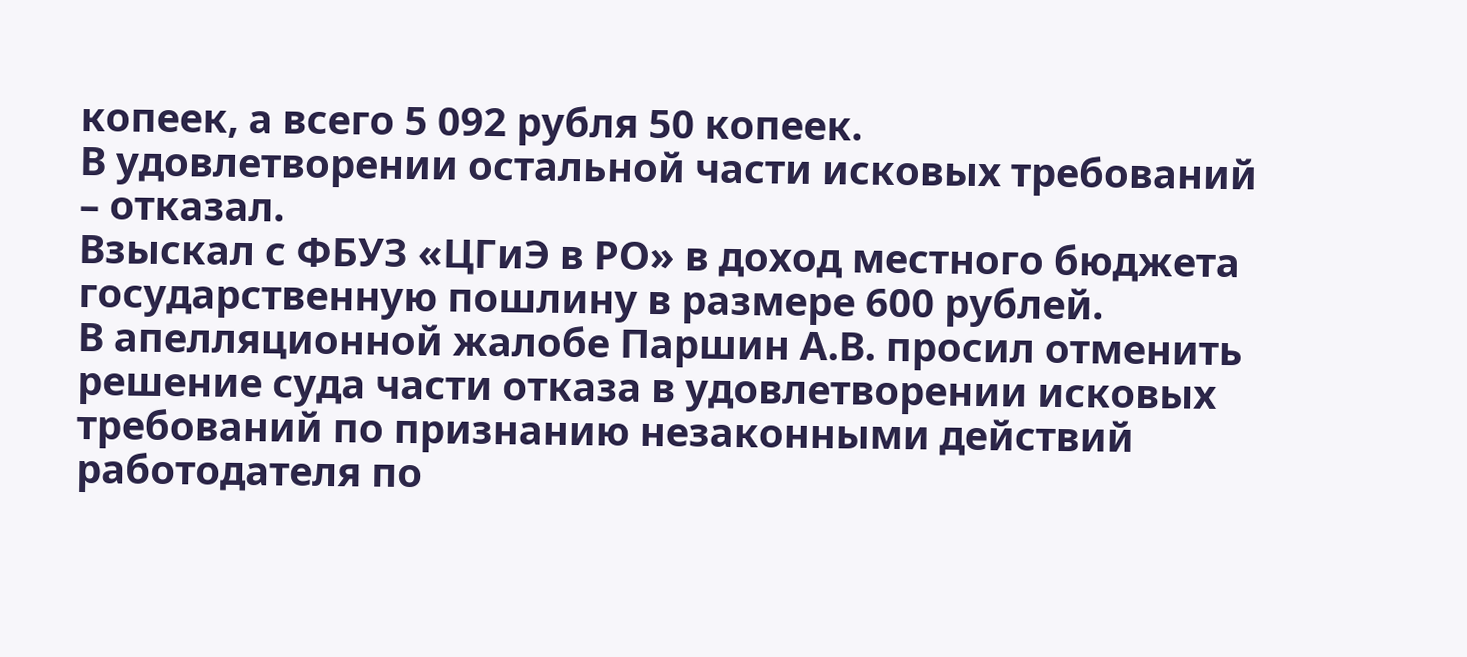копеек, а всего 5 092 рубля 50 копеек.
В удовлетворении остальной части исковых требований – отказал.
Взыскал с ФБУЗ «ЦГиЭ в РО» в доход местного бюджета государственную пошлину в размере 600 рублей.
В апелляционной жалобе Паршин А.В. просил отменить решение суда части отказа в удовлетворении исковых требований по признанию незаконными действий работодателя по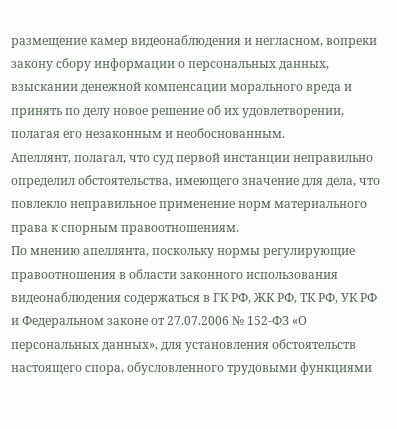размещение камер видеонаблюдения и негласном, вопреки закону сбору информации о персональных данных, взыскании денежной компенсации морального вреда и принять по делу новое решение об их удовлетворении, полагая его незаконным и необоснованным.
Апеллянт, полагал, что суд первой инстанции неправильно определил обстоятельства, имеющего значение для дела, что повлекло неправильное применение норм материального права к спорным правоотношениям.
По мнению апеллянта, поскольку нормы регулирующие правоотношения в области законного использования видеонаблюдения содержаться в ГК РФ, ЖК РФ, ТК РФ, УК РФ и Федеральном законе от 27.07.2006 № 152-ФЗ «О персональных данных», для установления обстоятельств настоящего спора, обусловленного трудовыми функциями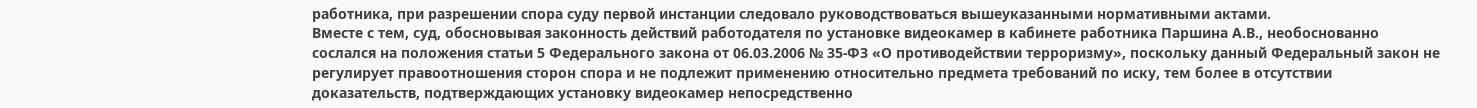работника, при разрешении спора суду первой инстанции следовало руководствоваться вышеуказанными нормативными актами.
Вместе с тем, суд, обосновывая законность действий работодателя по установке видеокамер в кабинете работника Паршина А.В., необоснованно сослался на положения статьи 5 Федерального закона от 06.03.2006 № 35-ФЗ «О противодействии терроризму», поскольку данный Федеральный закон не регулирует правоотношения сторон спора и не подлежит применению относительно предмета требований по иску, тем более в отсутствии доказательств, подтверждающих установку видеокамер непосредственно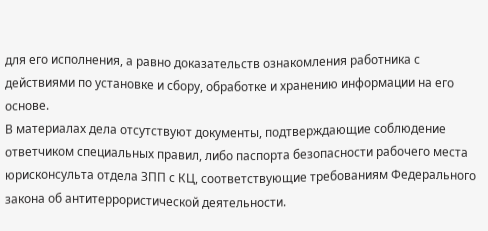для его исполнения, а равно доказательств ознакомления работника с действиями по установке и сбору, обработке и хранению информации на его основе.
В материалах дела отсутствуют документы, подтверждающие соблюдение ответчиком специальных правил, либо паспорта безопасности рабочего места юрисконсульта отдела ЗПП с КЦ, соответствующие требованиям Федерального закона об антитеррористической деятельности.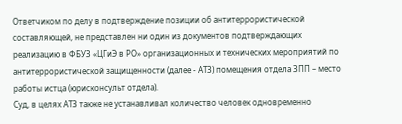Ответчиком по делу в подтверждение позиции об антитеррористической составляющей, не представлен ни один из документов подтверждающих реализацию в ФБУЗ «ЦГиЭ в РО» организационных и технических мероприятий по антитеррористической защищенности (далее - АТЗ) помещения отдела ЗПП – место работы истца (юрисконсульт отдела).
Суд, в целях АТЗ также не устанавливал количество человек одновременно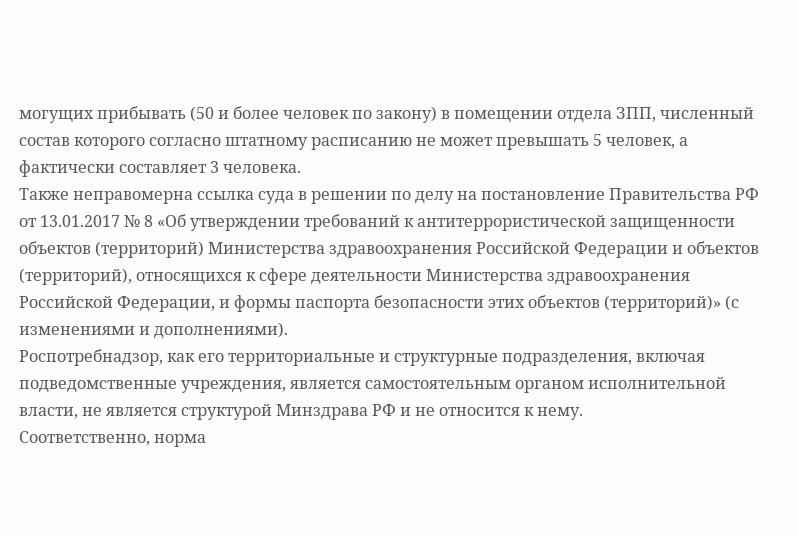могущих прибывать (50 и более человек по закону) в помещении отдела ЗПП, численный состав которого согласно штатному расписанию не может превышать 5 человек, а фактически составляет 3 человека.
Также неправомерна ссылка суда в решении по делу на постановление Правительства РФ от 13.01.2017 № 8 «Об утверждении требований к антитеррористической защищенности объектов (территорий) Министерства здравоохранения Российской Федерации и объектов (территорий), относящихся к сфере деятельности Министерства здравоохранения Российской Федерации, и формы паспорта безопасности этих объектов (территорий)» (с изменениями и дополнениями).
Роспотребнадзор, как его территориальные и структурные подразделения, включая подведомственные учреждения, является самостоятельным органом исполнительной власти, не является структурой Минздрава РФ и не относится к нему.
Соответственно, норма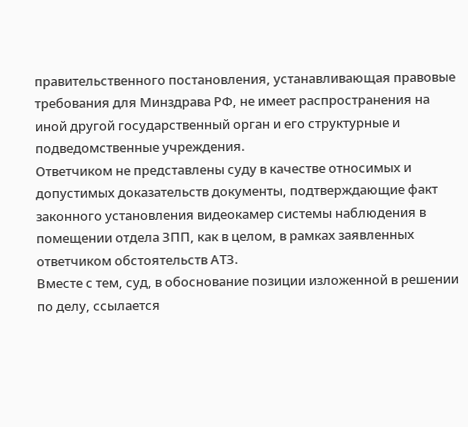правительственного постановления, устанавливающая правовые требования для Минздрава РФ, не имеет распространения на иной другой государственный орган и его структурные и подведомственные учреждения.
Ответчиком не представлены суду в качестве относимых и допустимых доказательств документы, подтверждающие факт законного установления видеокамер системы наблюдения в помещении отдела ЗПП, как в целом, в рамках заявленных ответчиком обстоятельств АТЗ.
Вместе с тем, суд, в обоснование позиции изложенной в решении по делу, ссылается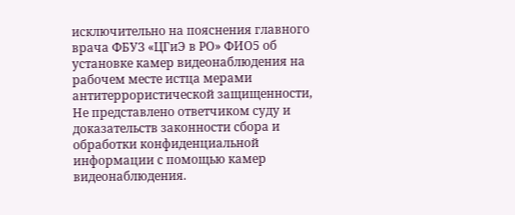исключительно на пояснения главного врача ФБУЗ «ЦГиЭ в РО» ФИО5 об установке камер видеонаблюдения на рабочем месте истца мерами антитеррористической защищенности,
Не представлено ответчиком суду и доказательств законности сбора и обработки конфиденциальной информации с помощью камер видеонаблюдения.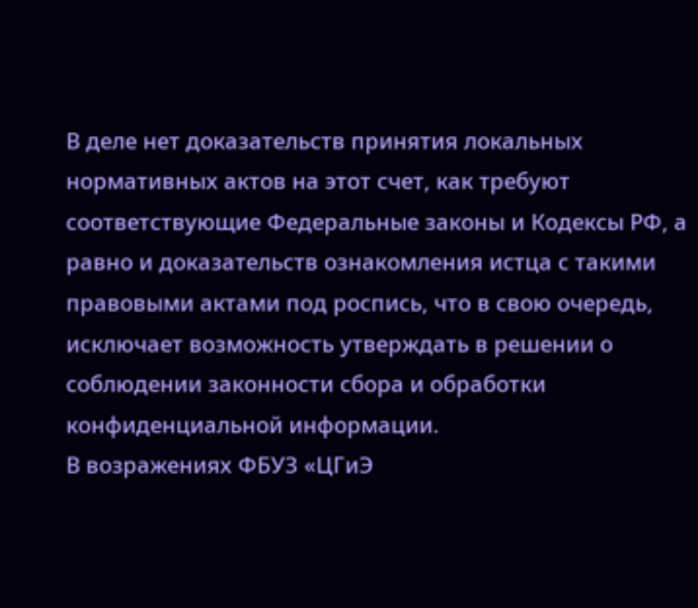В деле нет доказательств принятия локальных нормативных актов на этот счет, как требуют соответствующие Федеральные законы и Кодексы РФ, а равно и доказательств ознакомления истца с такими правовыми актами под роспись, что в свою очередь, исключает возможность утверждать в решении о соблюдении законности сбора и обработки конфиденциальной информации.
В возражениях ФБУЗ «ЦГиЭ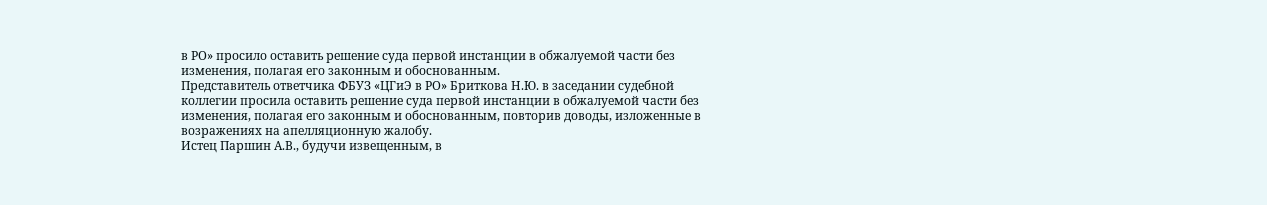в РО» просило оставить решение суда первой инстанции в обжалуемой части без изменения, полагая его законным и обоснованным.
Представитель ответчика ФБУЗ «ЦГиЭ в РО» Бриткова Н.Ю. в заседании судебной коллегии просила оставить решение суда первой инстанции в обжалуемой части без изменения, полагая его законным и обоснованным, повторив доводы, изложенные в возражениях на апелляционную жалобу.
Истец Паршин А.В., будучи извещенным, в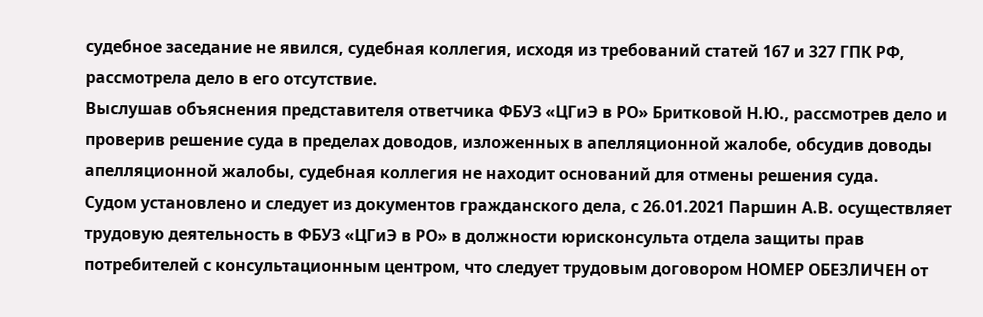судебное заседание не явился, судебная коллегия, исходя из требований статей 167 и 327 ГПК РФ, рассмотрела дело в его отсутствие.
Выслушав объяснения представителя ответчика ФБУЗ «ЦГиЭ в РО» Бритковой Н.Ю., рассмотрев дело и проверив решение суда в пределах доводов, изложенных в апелляционной жалобе, обсудив доводы апелляционной жалобы, судебная коллегия не находит оснований для отмены решения суда.
Судом установлено и следует из документов гражданского дела, с 26.01.2021 Паршин А.В. осуществляет трудовую деятельность в ФБУЗ «ЦГиЭ в РО» в должности юрисконсульта отдела защиты прав потребителей с консультационным центром, что следует трудовым договором НОМЕР ОБЕЗЛИЧЕН от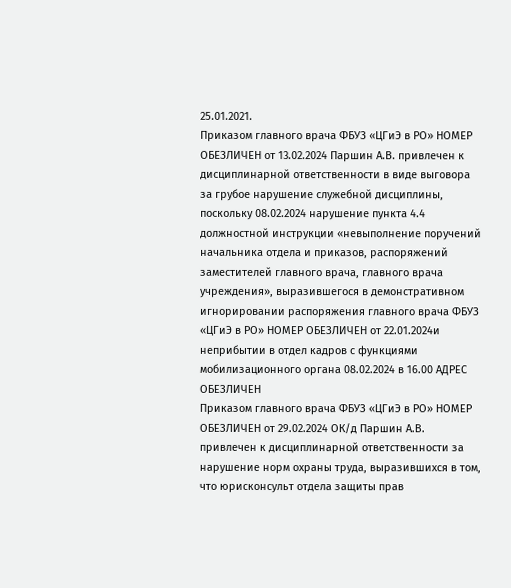25.01.2021.
Приказом главного врача ФБУЗ «ЦГиЭ в РО» НОМЕР ОБЕЗЛИЧЕН от 13.02.2024 Паршин А.В. привлечен к дисциплинарной ответственности в виде выговора за грубое нарушение служебной дисциплины, поскольку 08.02.2024 нарушение пункта 4.4 должностной инструкции «невыполнение поручений начальника отдела и приказов, распоряжений заместителей главного врача, главного врача учреждения», выразившегося в демонстративном игнорировании распоряжения главного врача ФБУЗ «ЦГиЭ в РО» НОМЕР ОБЕЗЛИЧЕН от 22.01.2024и неприбытии в отдел кадров с функциями мобилизационного органа 08.02.2024 в 16.00 АДРЕС ОБЕЗЛИЧЕН
Приказом главного врача ФБУЗ «ЦГиЭ в РО» НОМЕР ОБЕЗЛИЧЕН от 29.02.2024 ОК/д Паршин А.В. привлечен к дисциплинарной ответственности за нарушение норм охраны труда, выразившихся в том, что юрисконсульт отдела защиты прав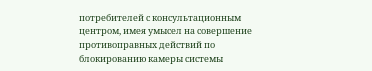потребителей с консультационным центром, имея умысел на совершение противоправных действий по блокированию камеры системы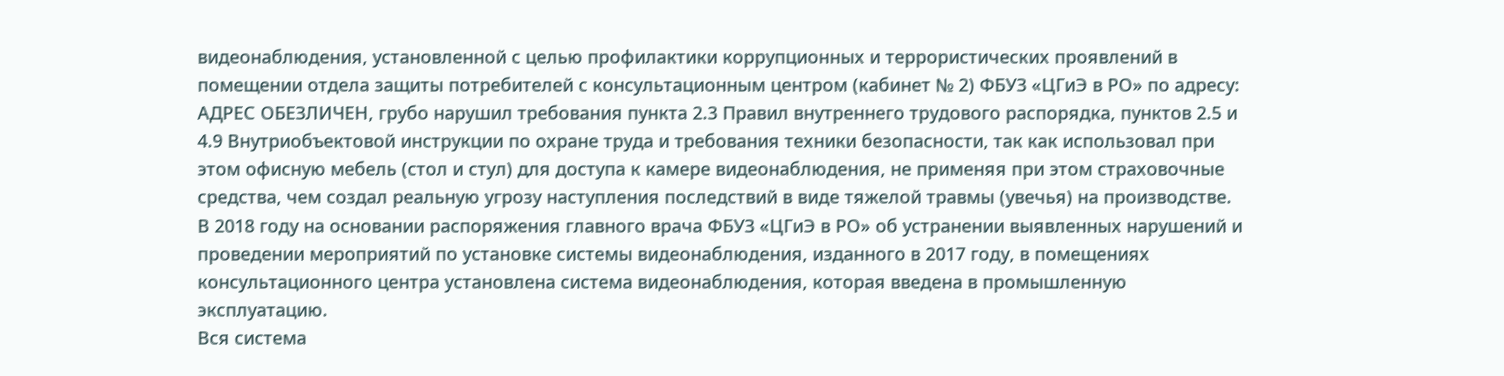видеонаблюдения, установленной с целью профилактики коррупционных и террористических проявлений в помещении отдела защиты потребителей с консультационным центром (кабинет № 2) ФБУЗ «ЦГиЭ в РО» по адресу: АДРЕС ОБЕЗЛИЧЕН, грубо нарушил требования пункта 2.3 Правил внутреннего трудового распорядка, пунктов 2.5 и 4.9 Внутриобъектовой инструкции по охране труда и требования техники безопасности, так как использовал при этом офисную мебель (стол и стул) для доступа к камере видеонаблюдения, не применяя при этом страховочные средства, чем создал реальную угрозу наступления последствий в виде тяжелой травмы (увечья) на производстве.
В 2018 году на основании распоряжения главного врача ФБУЗ «ЦГиЭ в РО» об устранении выявленных нарушений и проведении мероприятий по установке системы видеонаблюдения, изданного в 2017 году, в помещениях консультационного центра установлена система видеонаблюдения, которая введена в промышленную эксплуатацию.
Вся система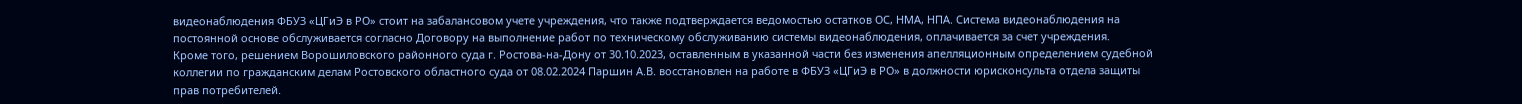видеонаблюдения ФБУЗ «ЦГиЭ в РО» стоит на забалансовом учете учреждения, что также подтверждается ведомостью остатков ОС, НМА, НПА. Система видеонаблюдения на постоянной основе обслуживается согласно Договору на выполнение работ по техническому обслуживанию системы видеонаблюдения, оплачивается за счет учреждения.
Кроме того, решением Ворошиловского районного суда г. Ростова-на-Дону от 30.10.2023, оставленным в указанной части без изменения апелляционным определением судебной коллегии по гражданским делам Ростовского областного суда от 08.02.2024 Паршин А.В. восстановлен на работе в ФБУЗ «ЦГиЭ в РО» в должности юрисконсульта отдела защиты прав потребителей.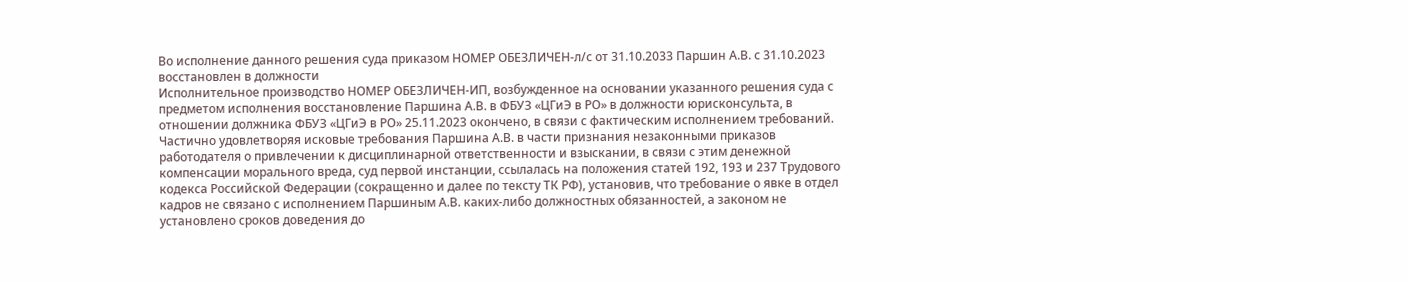Во исполнение данного решения суда приказом НОМЕР ОБЕЗЛИЧЕН-л/с от 31.10.2033 Паршин А.В. с 31.10.2023 восстановлен в должности
Исполнительное производство НОМЕР ОБЕЗЛИЧЕН-ИП, возбужденное на основании указанного решения суда с предметом исполнения восстановление Паршина А.В. в ФБУЗ «ЦГиЭ в РО» в должности юрисконсульта, в отношении должника ФБУЗ «ЦГиЭ в РО» 25.11.2023 окончено, в связи с фактическим исполнением требований.
Частично удовлетворяя исковые требования Паршина А.В. в части признания незаконными приказов работодателя о привлечении к дисциплинарной ответственности и взыскании, в связи с этим денежной компенсации морального вреда, суд первой инстанции, ссылалась на положения статей 192, 193 и 237 Трудового кодекса Российской Федерации (сокращенно и далее по тексту ТК РФ), установив, что требование о явке в отдел кадров не связано с исполнением Паршиным А.В. каких-либо должностных обязанностей, а законом не установлено сроков доведения до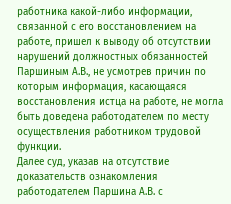работника какой-либо информации, связанной с его восстановлением на работе, пришел к выводу об отсутствии нарушений должностных обязанностей Паршиным А.В., не усмотрев причин по которым информация, касающаяся восстановления истца на работе, не могла быть доведена работодателем по месту осуществления работником трудовой функции.
Далее суд, указав на отсутствие доказательств ознакомления работодателем Паршина А.В. с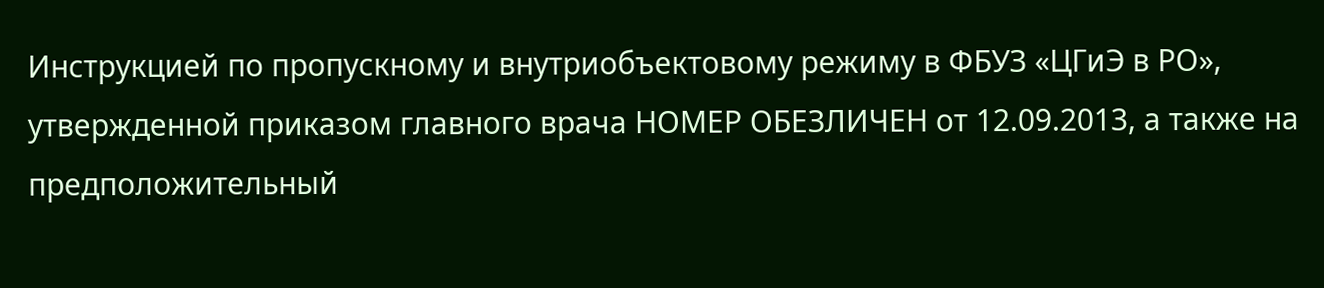Инструкцией по пропускному и внутриобъектовому режиму в ФБУЗ «ЦГиЭ в РО», утвержденной приказом главного врача НОМЕР ОБЕЗЛИЧЕН от 12.09.2013, а также на предположительный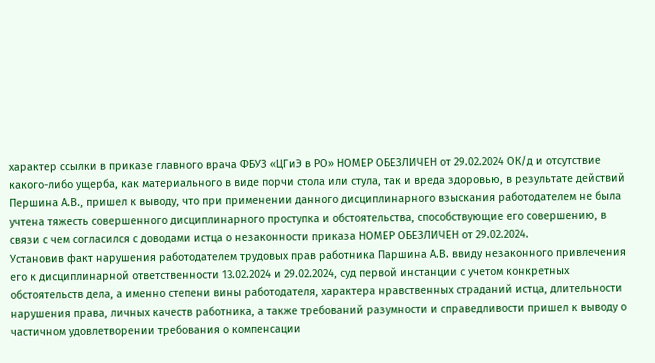характер ссылки в приказе главного врача ФБУЗ «ЦГиЭ в РО» НОМЕР ОБЕЗЛИЧЕН от 29.02.2024 ОК/д и отсутствие какого-либо ущерба, как материального в виде порчи стола или стула, так и вреда здоровью, в результате действий Першина А.В., пришел к выводу, что при применении данного дисциплинарного взыскания работодателем не была учтена тяжесть совершенного дисциплинарного проступка и обстоятельства, способствующие его совершению, в связи с чем согласился с доводами истца о незаконности приказа НОМЕР ОБЕЗЛИЧЕН от 29.02.2024.
Установив факт нарушения работодателем трудовых прав работника Паршина А.В. ввиду незаконного привлечения его к дисциплинарной ответственности 13.02.2024 и 29.02.2024, суд первой инстанции с учетом конкретных обстоятельств дела, а именно степени вины работодателя, характера нравственных страданий истца, длительности нарушения права, личных качеств работника, а также требований разумности и справедливости пришел к выводу о частичном удовлетворении требования о компенсации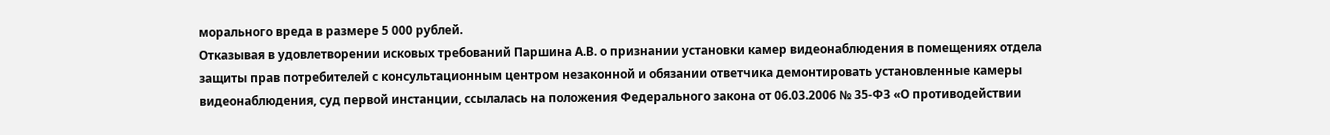морального вреда в размере 5 000 рублей.
Отказывая в удовлетворении исковых требований Паршина А.В. о признании установки камер видеонаблюдения в помещениях отдела защиты прав потребителей с консультационным центром незаконной и обязании ответчика демонтировать установленные камеры видеонаблюдения, суд первой инстанции, ссылалась на положения Федерального закона от 06.03.2006 № 35-ФЗ «О противодействии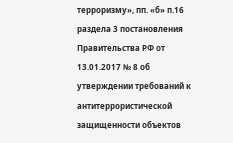терроризму», пп. «б» п.16 раздела 3 постановления Правительства РФ от 13.01.2017 № 8 об утверждении требований к антитеррористической защищенности объектов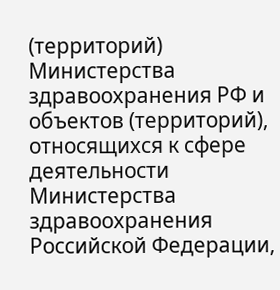(территорий) Министерства здравоохранения РФ и объектов (территорий), относящихся к сфере деятельности Министерства здравоохранения Российской Федерации,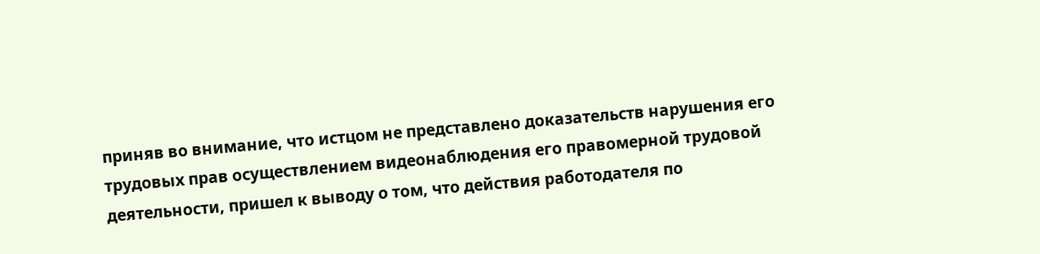приняв во внимание, что истцом не представлено доказательств нарушения его трудовых прав осуществлением видеонаблюдения его правомерной трудовой деятельности, пришел к выводу о том, что действия работодателя по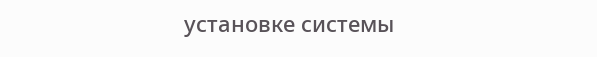установке системы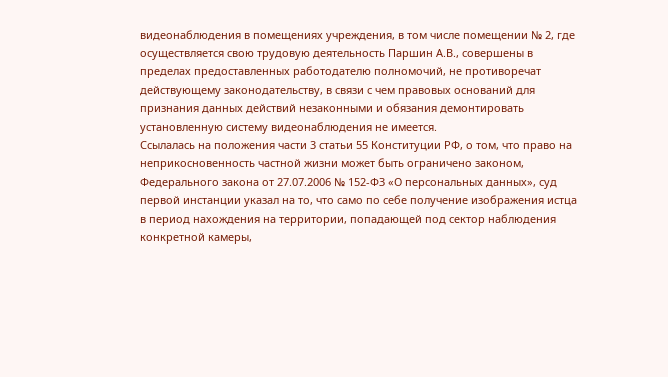видеонаблюдения в помещениях учреждения, в том числе помещении № 2, где осуществляется свою трудовую деятельность Паршин А.В., совершены в пределах предоставленных работодателю полномочий, не противоречат действующему законодательству, в связи с чем правовых оснований для признания данных действий незаконными и обязания демонтировать установленную систему видеонаблюдения не имеется.
Ссылалась на положения части 3 статьи 55 Конституции РФ, о том, что право на неприкосновенность частной жизни может быть ограничено законом, Федерального закона от 27.07.2006 № 152-ФЗ «О персональных данных», суд первой инстанции указал на то, что само по себе получение изображения истца в период нахождения на территории, попадающей под сектор наблюдения конкретной камеры,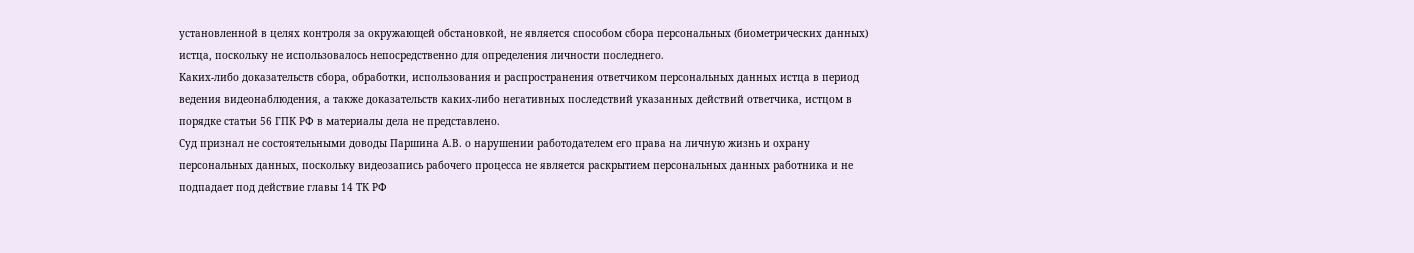установленной в целях контроля за окружающей обстановкой, не является способом сбора персональных (биометрических данных) истца, поскольку не использовалось непосредственно для определения личности последнего.
Каких-либо доказательств сбора, обработки, использования и распространения ответчиком персональных данных истца в период ведения видеонаблюдения, а также доказательств каких-либо негативных последствий указанных действий ответчика, истцом в порядке статьи 56 ГПК РФ в материалы дела не представлено.
Суд признал не состоятельными доводы Паршина А.В. о нарушении работодателем его права на личную жизнь и охрану персональных данных, поскольку видеозапись рабочего процесса не является раскрытием персональных данных работника и не подпадает под действие главы 14 ТК РФ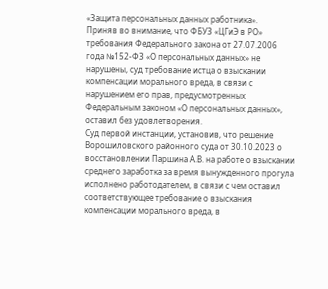«Защита персональных данных работника».
Приняв во внимание, что ФБУЗ «ЦГиЭ в РО» требования Федерального закона от 27.07.2006 года №152-ФЗ «О персональных данных» не нарушены, суд требование истца о взыскании компенсации морального вреда, в связи с нарушением его прав, предусмотренных Федеральным законом «О персональных данных», оставил без удовлетворения.
Суд первой инстанции, установив, что решение Ворошиловского районного суда от 30.10.2023 о восстановлении Паршина А.В. на работе о взыскании среднего заработка за время вынужденного прогула исполнено работодателем, в связи с чем оставил соответствующее требование о взыскания компенсации морального вреда, в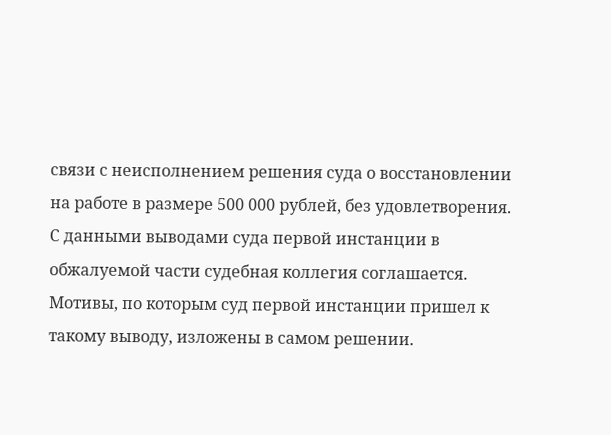связи с неисполнением решения суда о восстановлении на работе в размере 500 000 рублей, без удовлетворения.
С данными выводами суда первой инстанции в обжалуемой части судебная коллегия соглашается.
Мотивы, по которым суд первой инстанции пришел к такому выводу, изложены в самом решении.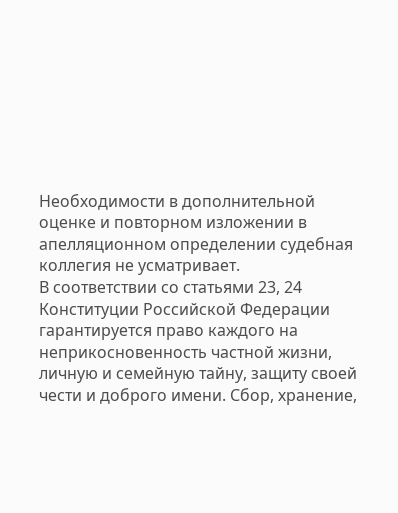Необходимости в дополнительной оценке и повторном изложении в апелляционном определении судебная коллегия не усматривает.
В соответствии со статьями 23, 24 Конституции Российской Федерации гарантируется право каждого на неприкосновенность частной жизни, личную и семейную тайну, защиту своей чести и доброго имени. Сбор, хранение,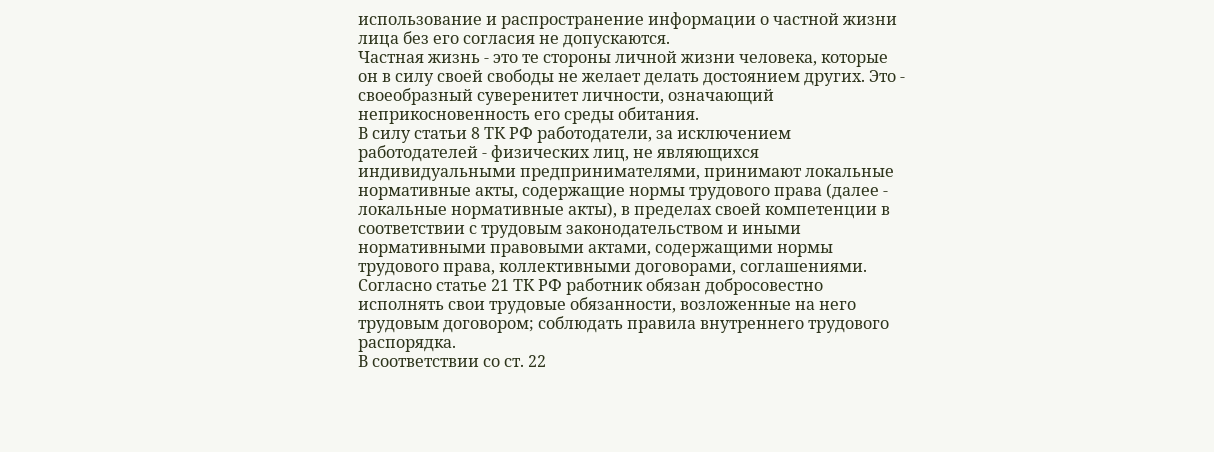использование и распространение информации о частной жизни лица без его согласия не допускаются.
Частная жизнь - это те стороны личной жизни человека, которые он в силу своей свободы не желает делать достоянием других. Это - своеобразный суверенитет личности, означающий неприкосновенность его среды обитания.
В силу статьи 8 ТК РФ работодатели, за исключением работодателей - физических лиц, не являющихся индивидуальными предпринимателями, принимают локальные нормативные акты, содержащие нормы трудового права (далее - локальные нормативные акты), в пределах своей компетенции в соответствии с трудовым законодательством и иными нормативными правовыми актами, содержащими нормы трудового права, коллективными договорами, соглашениями.
Согласно статье 21 ТК РФ работник обязан добросовестно исполнять свои трудовые обязанности, возложенные на него трудовым договором; соблюдать правила внутреннего трудового распорядка.
В соответствии со ст. 22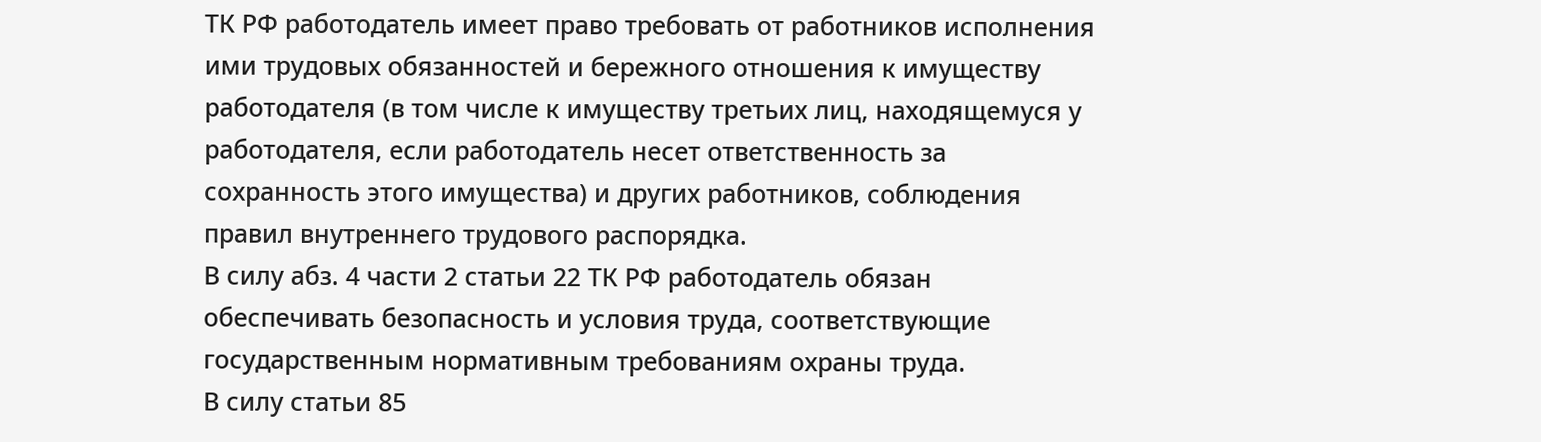ТК РФ работодатель имеет право требовать от работников исполнения ими трудовых обязанностей и бережного отношения к имуществу работодателя (в том числе к имуществу третьих лиц, находящемуся у работодателя, если работодатель несет ответственность за сохранность этого имущества) и других работников, соблюдения правил внутреннего трудового распорядка.
В силу абз. 4 части 2 статьи 22 ТК РФ работодатель обязан обеспечивать безопасность и условия труда, соответствующие государственным нормативным требованиям охраны труда.
В силу статьи 85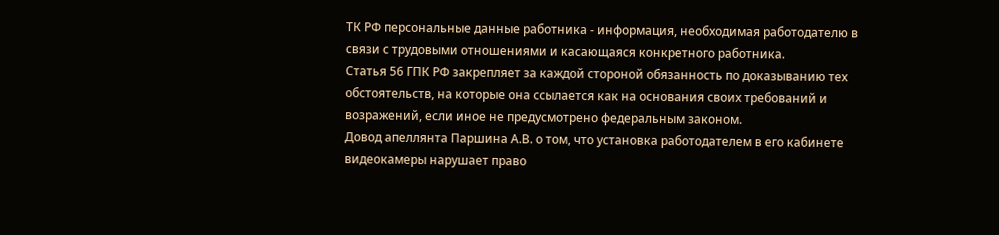ТК РФ персональные данные работника - информация, необходимая работодателю в связи с трудовыми отношениями и касающаяся конкретного работника.
Статья 56 ГПК РФ закрепляет за каждой стороной обязанность по доказыванию тех обстоятельств, на которые она ссылается как на основания своих требований и возражений, если иное не предусмотрено федеральным законом.
Довод апеллянта Паршина А.В. о том, что установка работодателем в его кабинете видеокамеры нарушает право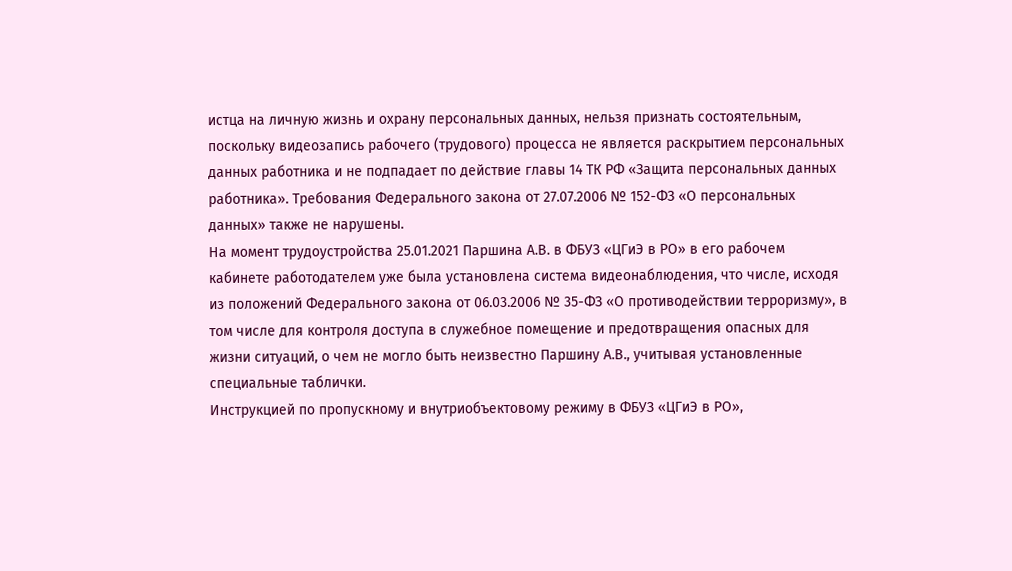истца на личную жизнь и охрану персональных данных, нельзя признать состоятельным, поскольку видеозапись рабочего (трудового) процесса не является раскрытием персональных данных работника и не подпадает по действие главы 14 ТК РФ «Защита персональных данных работника». Требования Федерального закона от 27.07.2006 № 152-ФЗ «О персональных данных» также не нарушены.
На момент трудоустройства 25.01.2021 Паршина А.В. в ФБУЗ «ЦГиЭ в РО» в его рабочем кабинете работодателем уже была установлена система видеонаблюдения, что числе, исходя из положений Федерального закона от 06.03.2006 № 35-ФЗ «О противодействии терроризму», в том числе для контроля доступа в служебное помещение и предотвращения опасных для жизни ситуаций, о чем не могло быть неизвестно Паршину А.В., учитывая установленные специальные таблички.
Инструкцией по пропускному и внутриобъектовому режиму в ФБУЗ «ЦГиЭ в РО»,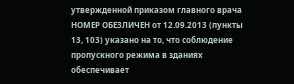утвержденной приказом главного врача НОМЕР ОБЕЗЛИЧЕН от 12.09.2013 (пункты 13, 103) указано на то, что соблюдение пропускного режима в зданиях обеспечивает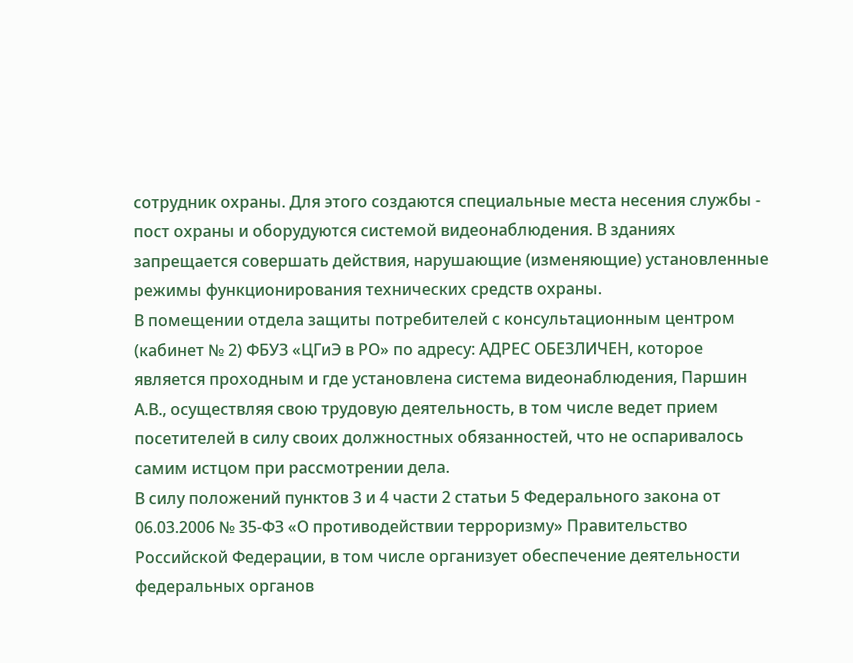сотрудник охраны. Для этого создаются специальные места несения службы - пост охраны и оборудуются системой видеонаблюдения. В зданиях запрещается совершать действия, нарушающие (изменяющие) установленные режимы функционирования технических средств охраны.
В помещении отдела защиты потребителей с консультационным центром (кабинет № 2) ФБУЗ «ЦГиЭ в РО» по адресу: АДРЕС ОБЕЗЛИЧЕН, которое является проходным и где установлена система видеонаблюдения, Паршин А.В., осуществляя свою трудовую деятельность, в том числе ведет прием посетителей в силу своих должностных обязанностей, что не оспаривалось самим истцом при рассмотрении дела.
В силу положений пунктов 3 и 4 части 2 статьи 5 Федерального закона от 06.03.2006 № 35-ФЗ «О противодействии терроризму» Правительство Российской Федерации, в том числе организует обеспечение деятельности федеральных органов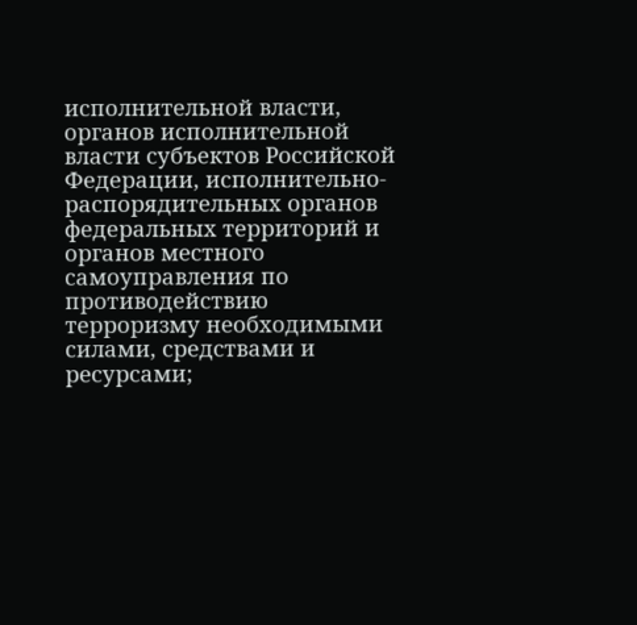исполнительной власти, органов исполнительной власти субъектов Российской Федерации, исполнительно-распорядительных органов федеральных территорий и органов местного самоуправления по противодействию терроризму необходимыми силами, средствами и ресурсами;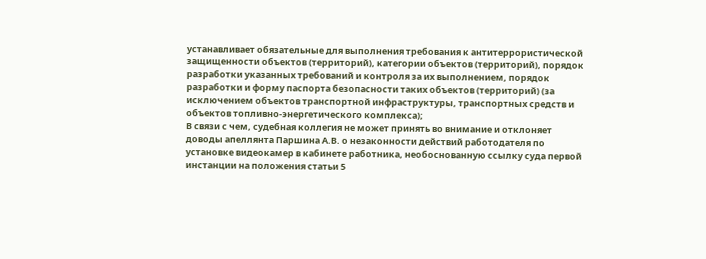устанавливает обязательные для выполнения требования к антитеррористической защищенности объектов (территорий), категории объектов (территорий), порядок разработки указанных требований и контроля за их выполнением, порядок разработки и форму паспорта безопасности таких объектов (территорий) (за исключением объектов транспортной инфраструктуры, транспортных средств и объектов топливно-энергетического комплекса);
В связи с чем, судебная коллегия не может принять во внимание и отклоняет доводы апеллянта Паршина А.В. о незаконности действий работодателя по установке видеокамер в кабинете работника, необоснованную ссылку суда первой инстанции на положения статьи 5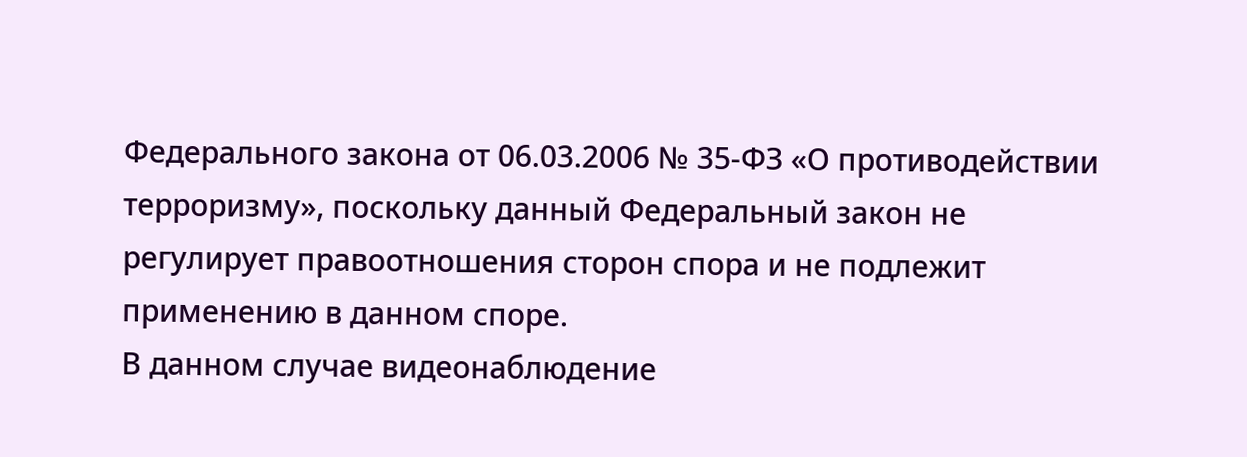Федерального закона от 06.03.2006 № 35-ФЗ «О противодействии терроризму», поскольку данный Федеральный закон не регулирует правоотношения сторон спора и не подлежит применению в данном споре.
В данном случае видеонаблюдение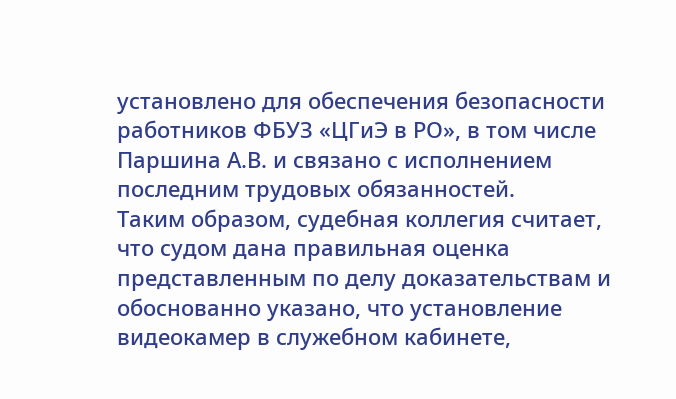установлено для обеспечения безопасности работников ФБУЗ «ЦГиЭ в РО», в том числе Паршина А.В. и связано с исполнением последним трудовых обязанностей.
Таким образом, судебная коллегия считает, что судом дана правильная оценка представленным по делу доказательствам и обоснованно указано, что установление видеокамер в служебном кабинете,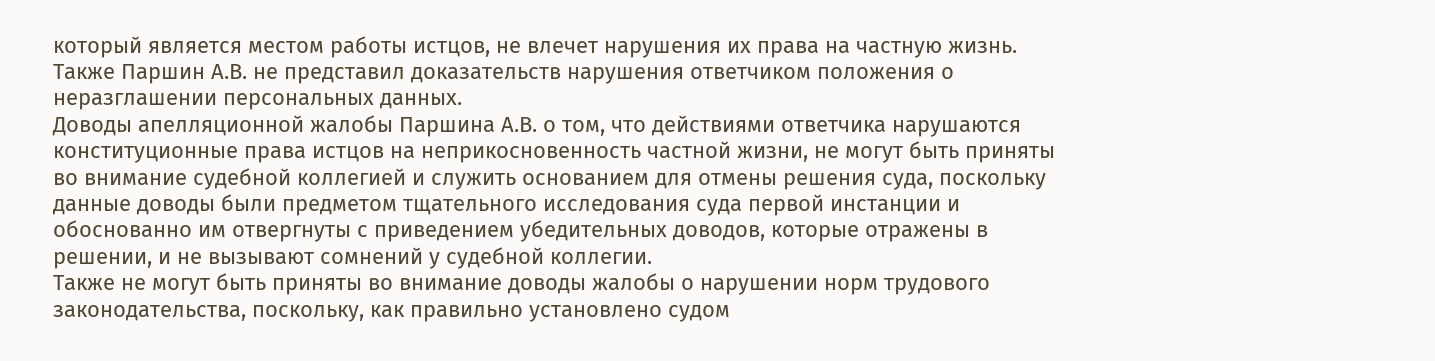который является местом работы истцов, не влечет нарушения их права на частную жизнь. Также Паршин А.В. не представил доказательств нарушения ответчиком положения о неразглашении персональных данных.
Доводы апелляционной жалобы Паршина А.В. о том, что действиями ответчика нарушаются конституционные права истцов на неприкосновенность частной жизни, не могут быть приняты во внимание судебной коллегией и служить основанием для отмены решения суда, поскольку данные доводы были предметом тщательного исследования суда первой инстанции и обоснованно им отвергнуты с приведением убедительных доводов, которые отражены в решении, и не вызывают сомнений у судебной коллегии.
Также не могут быть приняты во внимание доводы жалобы о нарушении норм трудового законодательства, поскольку, как правильно установлено судом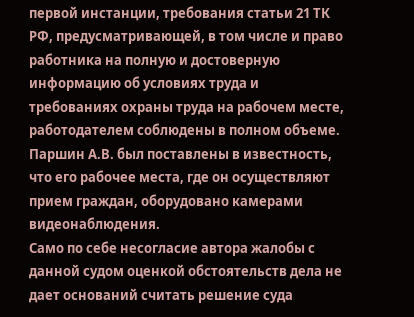первой инстанции, требования статьи 21 ТК РФ, предусматривающей, в том числе и право работника на полную и достоверную информацию об условиях труда и требованиях охраны труда на рабочем месте, работодателем соблюдены в полном объеме. Паршин А.В. был поставлены в известность, что его рабочее места, где он осуществляют прием граждан, оборудовано камерами видеонаблюдения.
Само по себе несогласие автора жалобы с данной судом оценкой обстоятельств дела не дает оснований считать решение суда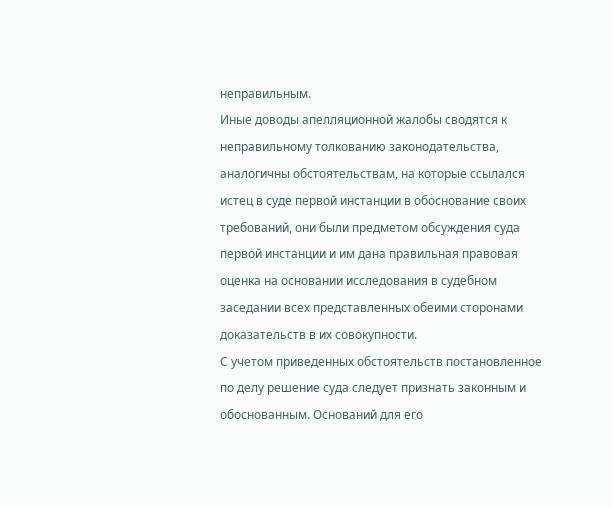неправильным.
Иные доводы апелляционной жалобы сводятся к неправильному толкованию законодательства, аналогичны обстоятельствам, на которые ссылался истец в суде первой инстанции в обоснование своих требований, они были предметом обсуждения суда первой инстанции и им дана правильная правовая оценка на основании исследования в судебном заседании всех представленных обеими сторонами доказательств в их совокупности.
С учетом приведенных обстоятельств постановленное по делу решение суда следует признать законным и обоснованным. Оснований для его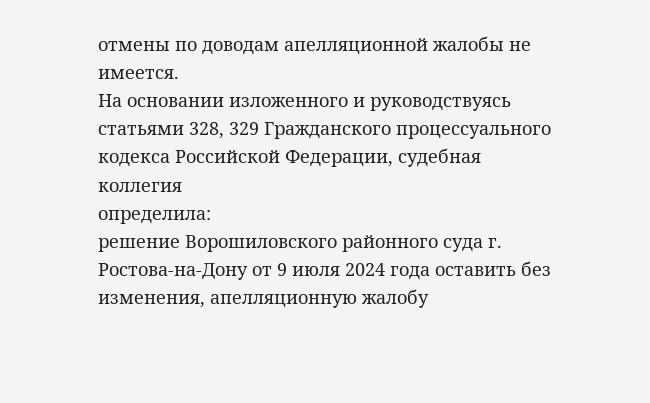отмены по доводам апелляционной жалобы не имеется.
На основании изложенного и руководствуясь статьями 328, 329 Гражданского процессуального кодекса Российской Федерации, судебная коллегия
определила:
решение Ворошиловского районного суда г. Ростова-на-Дону от 9 июля 2024 года оставить без изменения, апелляционную жалобу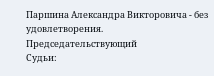Паршина Александра Викторовича - без удовлетворения.
Председательствующий
Судьи: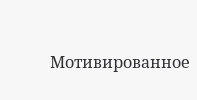Мотивированное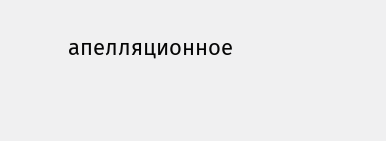апелляционное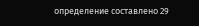определение составлено 29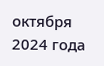октября 2024 года